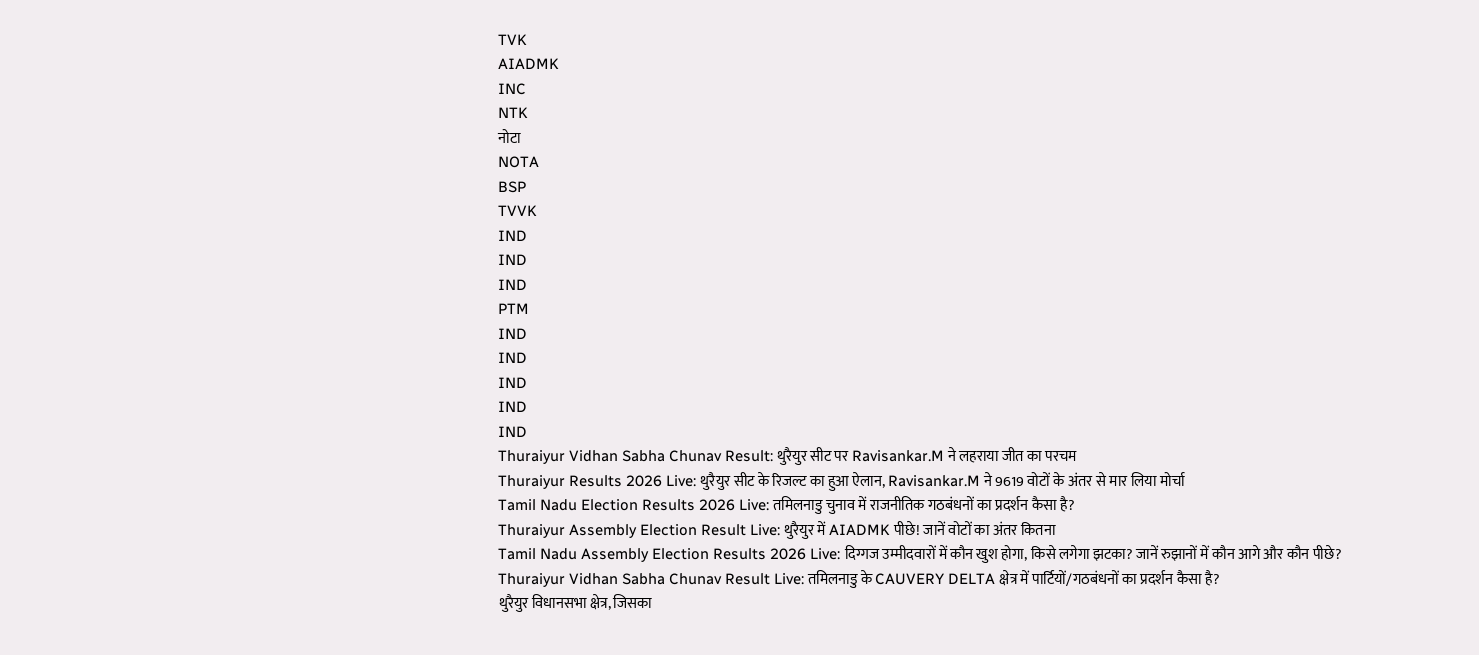TVK
AIADMK
INC
NTK
नोटा
NOTA
BSP
TVVK
IND
IND
IND
PTM
IND
IND
IND
IND
IND
Thuraiyur Vidhan Sabha Chunav Result: थुरैयुर सीट पर Ravisankar.M ने लहराया जीत का परचम
Thuraiyur Results 2026 Live: थुरैयुर सीट के रिजल्ट का हुआ ऐलान, Ravisankar.M ने 9619 वोटों के अंतर से मार लिया मोर्चा
Tamil Nadu Election Results 2026 Live: तमिलनाडु चुनाव में राजनीतिक गठबंधनों का प्रदर्शन कैसा है?
Thuraiyur Assembly Election Result Live: थुरैयुर में AIADMK पीछे! जानें वोटों का अंतर कितना
Tamil Nadu Assembly Election Results 2026 Live: दिग्गज उम्मीदवारों में कौन खुश होगा, किसे लगेगा झटका? जानें रुझानों में कौन आगे और कौन पीछे?
Thuraiyur Vidhan Sabha Chunav Result Live: तमिलनाडु के CAUVERY DELTA क्षेत्र में पार्टियों/गठबंधनों का प्रदर्शन कैसा है?
थुरैयुर विधानसभा क्षेत्र, जिसका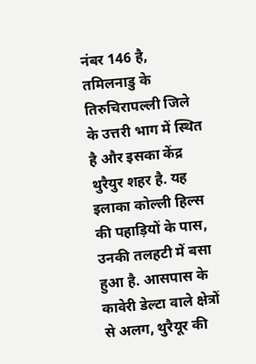नंबर 146 है, तमिलनाडु के तिरुचिरापल्ली जिले के उत्तरी भाग में स्थित है और इसका केंद्र थुरैयुर शहर है. यह इलाका कोल्ली हिल्स की पहाड़ियों के पास, उनकी तलहटी में बसा हुआ है. आसपास के कावेरी डेल्टा वाले क्षेत्रों से अलग, थुरैयूर की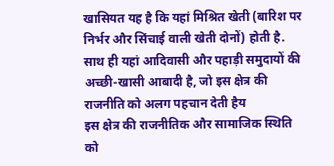खासियत यह है कि यहां मिश्रित खेती (बारिश पर निर्भर और सिंचाई वाली खेती दोनों) होती है. साथ ही यहां आदिवासी और पहाड़ी समुदायों की अच्छी-खासी आबादी है, जो इस क्षेत्र की राजनीति को अलग पहचान देती हैय
इस क्षेत्र की राजनीतिक और सामाजिक स्थिति को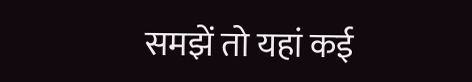समझें तो यहां कई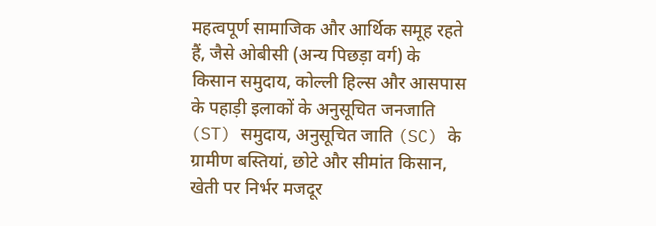महत्वपूर्ण सामाजिक और आर्थिक समूह रहते हैं, जैसे ओबीसी (अन्य पिछड़ा वर्ग) के किसान समुदाय, कोल्ली हिल्स और आसपास के पहाड़ी इलाकों के अनुसूचित जनजाति (ST) समुदाय, अनुसूचित जाति (SC) के ग्रामीण बस्तियां, छोटे और सीमांत किसान, खेती पर निर्भर मजदूर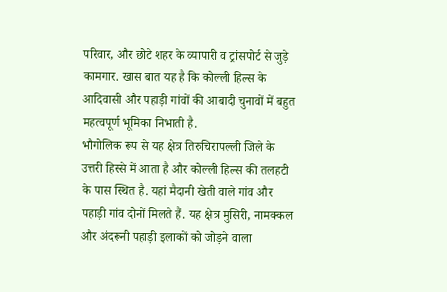परिवार, और छोटे शहर के व्यापारी व ट्रांसपोर्ट से जुड़े कामगार. खास बात यह है कि कोल्ली हिल्स के आदिवासी और पहाड़ी गांवों की आबादी चुनावों में बहुत महत्वपूर्ण भूमिका निभाती है.
भौगोलिक रूप से यह क्षेत्र तिरुचिरापल्ली जिले के उत्तरी हिस्से में आता है और कोल्ली हिल्स की तलहटी के पास स्थित है. यहां मैदानी खेती वाले गांव और पहाड़ी गांव दोनों मिलते हैं. यह क्षेत्र मुसिरी, नामक्कल और अंदरूनी पहाड़ी इलाकों को जोड़ने वाला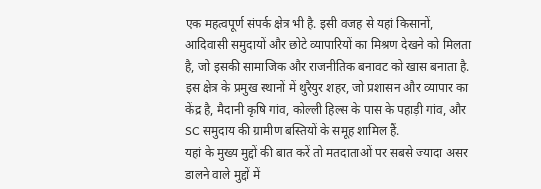एक महत्वपूर्ण संपर्क क्षेत्र भी है. इसी वजह से यहां किसानों, आदिवासी समुदायों और छोटे व्यापारियों का मिश्रण देखने को मिलता है, जो इसकी सामाजिक और राजनीतिक बनावट को खास बनाता है.
इस क्षेत्र के प्रमुख स्थानों में थुरैयुर शहर, जो प्रशासन और व्यापार का केंद्र है, मैदानी कृषि गांव, कोल्ली हिल्स के पास के पहाड़ी गांव, और SC समुदाय की ग्रामीण बस्तियों के समूह शामिल हैं.
यहां के मुख्य मुद्दों की बात करें तो मतदाताओं पर सबसे ज्यादा असर डालने वाले मुद्दों में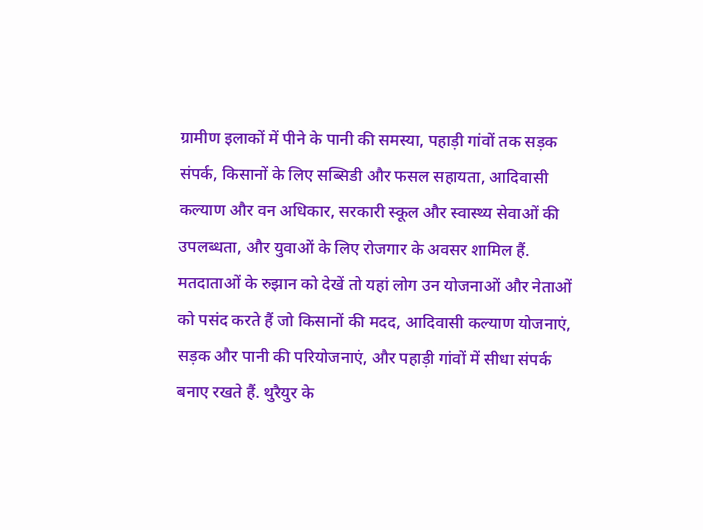ग्रामीण इलाकों में पीने के पानी की समस्या, पहाड़ी गांवों तक सड़क संपर्क, किसानों के लिए सब्सिडी और फसल सहायता, आदिवासी कल्याण और वन अधिकार, सरकारी स्कूल और स्वास्थ्य सेवाओं की उपलब्धता, और युवाओं के लिए रोजगार के अवसर शामिल हैं.
मतदाताओं के रुझान को देखें तो यहां लोग उन योजनाओं और नेताओं को पसंद करते हैं जो किसानों की मदद, आदिवासी कल्याण योजनाएं, सड़क और पानी की परियोजनाएं, और पहाड़ी गांवों में सीधा संपर्क बनाए रखते हैं. थुरैयुर के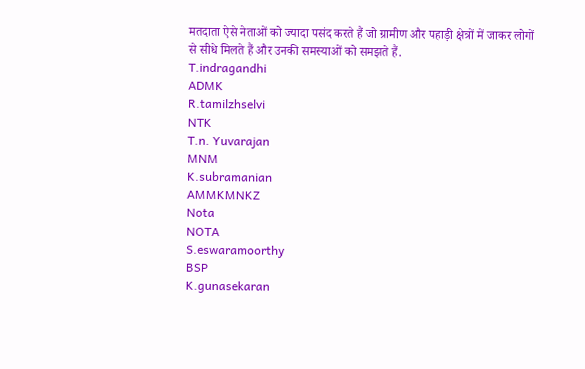मतदाता ऐसे नेताओं को ज्यादा पसंद करते हैं जो ग्रामीण और पहाड़ी क्षेत्रों में जाकर लोगों से सीधे मिलते हैं और उनकी समस्याओं को समझते हैं.
T.indragandhi
ADMK
R.tamilzhselvi
NTK
T.n. Yuvarajan
MNM
K.subramanian
AMMKMNKZ
Nota
NOTA
S.eswaramoorthy
BSP
K.gunasekaran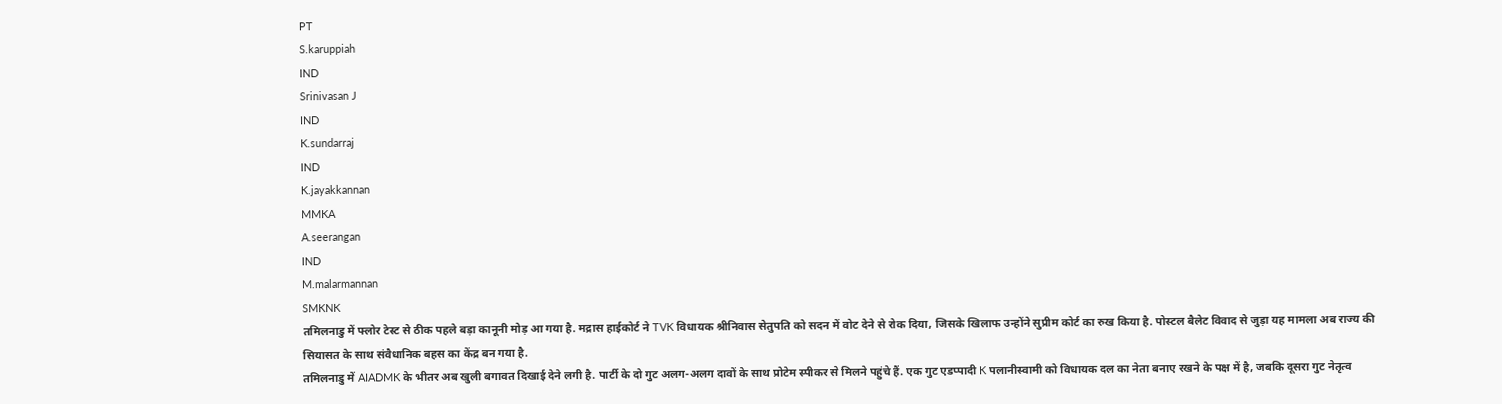PT
S.karuppiah
IND
Srinivasan J
IND
K.sundarraj
IND
K.jayakkannan
MMKA
A.seerangan
IND
M.malarmannan
SMKNK
तमिलनाडु में फ्लोर टेस्ट से ठीक पहले बड़ा कानूनी मोड़ आ गया है. मद्रास हाईकोर्ट ने TVK विधायक श्रीनिवास सेतुपति को सदन में वोट देने से रोक दिया, जिसके खिलाफ उन्होंने सुप्रीम कोर्ट का रुख किया है. पोस्टल बैलेट विवाद से जुड़ा यह मामला अब राज्य की सियासत के साथ संवैधानिक बहस का केंद्र बन गया है.
तमिलनाडु में AIADMK के भीतर अब खुली बगावत दिखाई देने लगी है. पार्टी के दो गुट अलग-अलग दावों के साथ प्रोटेम स्पीकर से मिलने पहुंचे हैं. एक गुट एडप्पादी K पलानीस्वामी को विधायक दल का नेता बनाए रखने के पक्ष में है, जबकि दूसरा गुट नेतृत्व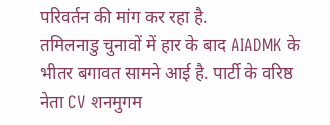परिवर्तन की मांग कर रहा है.
तमिलनाडु चुनावों में हार के बाद AIADMK के भीतर बगावत सामने आई है. पार्टी के वरिष्ठ नेता CV शनमुगम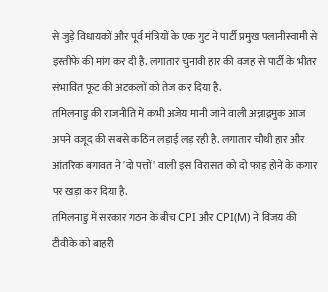से जुड़े विधायकों और पूर्व मंत्रियों के एक गुट ने पार्टी प्रमुख पलानीस्वामी से इस्तीफे की मांग कर दी है. लगातार चुनावी हार की वजह से पार्टी के भीतर संभावित फूट की अटकलों को तेज कर दिया है.
तमिलनाडु की राजनीति में कभी अजेय मानी जाने वाली अन्नाद्रमुक आज अपने वजूद की सबसे कठिन लड़ाई लड़ रही है. लगातार चौथी हार और आंतरिक बगावत ने 'दो पत्तों' वाली इस विरासत को दो फाड़ होने के कगार पर खड़ा कर दिया है.
तमिलनाडु में सरकार गठन के बीच CPI और CPI(M) ने विजय की टीवीके को बाहरी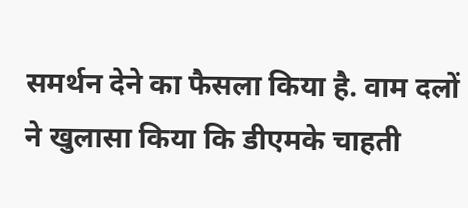समर्थन देने का फैसला किया है. वाम दलों ने खुलासा किया कि डीएमके चाहती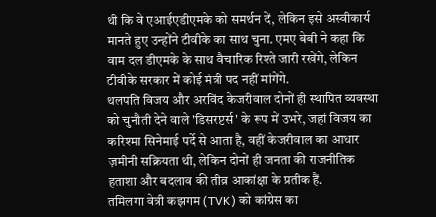थी कि वे एआईएडीएमके को समर्थन दें, लेकिन इसे अस्वीकार्य मानते हुए उन्होंने टीवीके का साथ चुना. एमए बेबी ने कहा कि वाम दल डीएमके के साथ वैचारिक रिश्ते जारी रखेंगे, लेकिन टीवीके सरकार में कोई मंत्री पद नहीं मांगेंगे.
थलपति विजय और अरविंद केजरीवाल दोनों ही स्थापित व्यवस्था को चुनौती देने वाले 'डिसरप्टर्स' के रूप में उभरे, जहां विजय का करिश्मा सिनेमाई पर्दे से आता है, वहीं केजरीवाल का आधार ज़मीनी सक्रियता थी, लेकिन दोनों ही जनता की राजनीतिक हताशा और बदलाव की तीव्र आकांक्षा के प्रतीक हैं.
तमिलगा वेत्री कझगम (TVK) को कांग्रेस का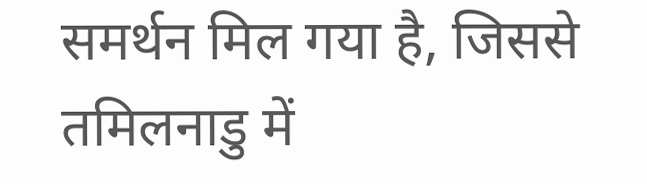समर्थन मिल गया है, जिससे तमिलनाडु में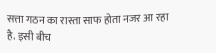सत्ता गठन का रास्ता साफ होता नजर आ रहा है. इसी बीच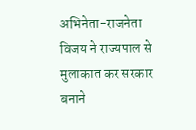अभिनेता-राजनेता विजय ने राज्यपाल से मुलाकात कर सरकार बनाने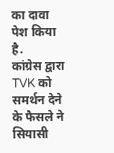का दावा पेश किया है.
कांग्रेस द्वारा TVK को समर्थन देने के फैसले ने सियासी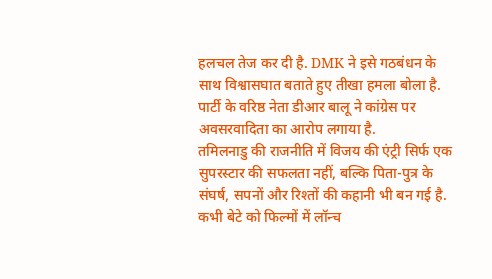हलचल तेज कर दी है. DMK ने इसे गठबंधन के साथ विश्वासघात बताते हुए तीखा हमला बोला है. पार्टी के वरिष्ठ नेता डीआर बालू ने कांग्रेस पर अवसरवादिता का आरोप लगाया है.
तमिलनाडु की राजनीति में विजय की एंट्री सिर्फ एक सुपरस्टार की सफलता नहीं, बल्कि पिता-पुत्र के संघर्ष, सपनों और रिश्तों की कहानी भी बन गई है. कभी बेटे को फिल्मों में लॉन्च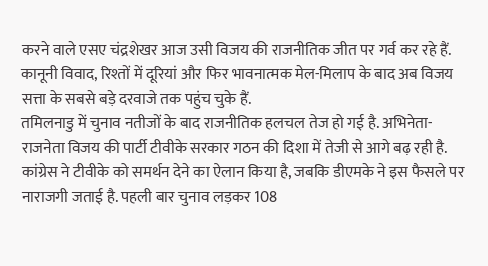करने वाले एसए चंद्रशेखर आज उसी विजय की राजनीतिक जीत पर गर्व कर रहे हैं. कानूनी विवाद, रिश्तों में दूरियां और फिर भावनात्मक मेल-मिलाप के बाद अब विजय सत्ता के सबसे बड़े दरवाजे तक पहुंच चुके हैं.
तमिलनाडु में चुनाव नतीजों के बाद राजनीतिक हलचल तेज हो गई है. अभिनेता-राजनेता विजय की पार्टी टीवीके सरकार गठन की दिशा में तेजी से आगे बढ़ रही है. कांग्रेस ने टीवीके को समर्थन देने का ऐलान किया है, जबकि डीएमके ने इस फैसले पर नाराजगी जताई है. पहली बार चुनाव लड़कर 108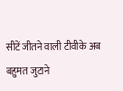सीटें जीतने वाली टीवीके अब बहुमत जुटाने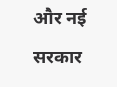और नई सरकार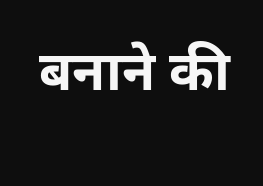बनाने की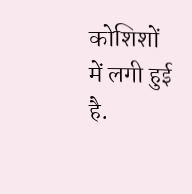कोशिशों में लगी हुई है.